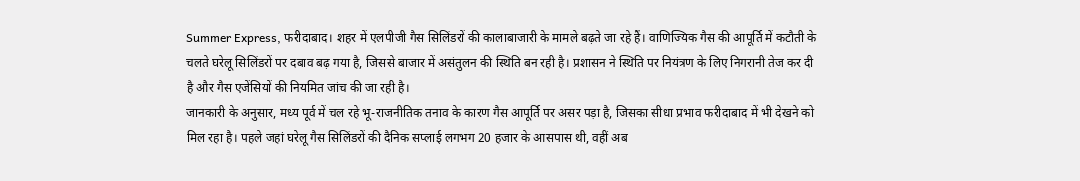Summer Express, फरीदाबाद। शहर में एलपीजी गैस सिलिंडरों की कालाबाजारी के मामले बढ़ते जा रहे हैं। वाणिज्यिक गैस की आपूर्ति में कटौती के चलते घरेलू सिलिंडरों पर दबाव बढ़ गया है, जिससे बाजार में असंतुलन की स्थिति बन रही है। प्रशासन ने स्थिति पर नियंत्रण के लिए निगरानी तेज कर दी है और गैस एजेंसियों की नियमित जांच की जा रही है।
जानकारी के अनुसार, मध्य पूर्व में चल रहे भू-राजनीतिक तनाव के कारण गैस आपूर्ति पर असर पड़ा है, जिसका सीधा प्रभाव फरीदाबाद में भी देखने को मिल रहा है। पहले जहां घरेलू गैस सिलिंडरों की दैनिक सप्लाई लगभग 20 हजार के आसपास थी, वहीं अब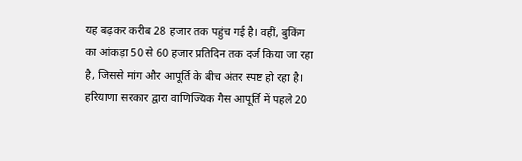यह बढ़कर करीब 28 हजार तक पहुंच गई है। वहीं, बुकिंग का आंकड़ा 50 से 60 हजार प्रतिदिन तक दर्ज किया जा रहा है, जिससे मांग और आपूर्ति के बीच अंतर स्पष्ट हो रहा है।
हरियाणा सरकार द्वारा वाणिज्यिक गैस आपूर्ति में पहले 20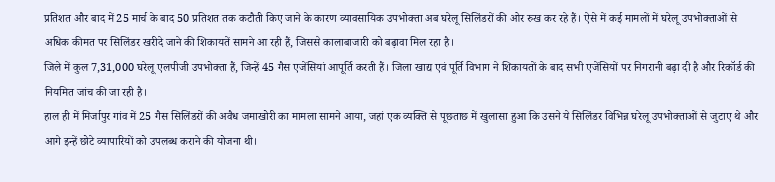प्रतिशत और बाद में 25 मार्च के बाद 50 प्रतिशत तक कटौती किए जाने के कारण व्यावसायिक उपभोक्ता अब घरेलू सिलिंडरों की ओर रुख कर रहे हैं। ऐसे में कई मामलों में घरेलू उपभोक्ताओं से अधिक कीमत पर सिलिंडर खरीदे जाने की शिकायतें सामने आ रही हैं, जिससे कालाबाजारी को बढ़ावा मिल रहा है।
जिले में कुल 7,31,000 घरेलू एलपीजी उपभोक्ता हैं, जिन्हें 45 गैस एजेंसियां आपूर्ति करती हैं। जिला खाद्य एवं पूर्ति विभाग ने शिकायतों के बाद सभी एजेंसियों पर निगरानी बढ़ा दी है और रिकॉर्ड की नियमित जांच की जा रही है।
हाल ही में मिर्जापुर गांव में 25 गैस सिलिंडरों की अवैध जमाखोरी का मामला सामने आया, जहां एक व्यक्ति से पूछताछ में खुलासा हुआ कि उसने ये सिलिंडर विभिन्न घरेलू उपभोक्ताओं से जुटाए थे और आगे इन्हें छोटे व्यापारियों को उपलब्ध कराने की योजना थी।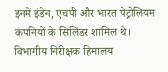इनमें इंडेन, एचपी और भारत पेट्रोलियम कंपनियों के सिलिंडर शामिल थे।
विभागीय निरीक्षक हिमालय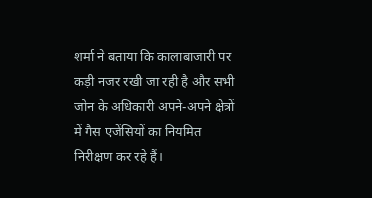शर्मा ने बताया कि कालाबाजारी पर कड़ी नजर रखी जा रही है और सभी जोन के अधिकारी अपने-अपने क्षेत्रों में गैस एजेंसियों का नियमित निरीक्षण कर रहे हैं।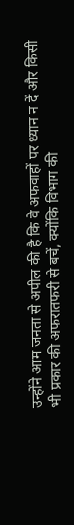उन्होंने आम जनता से अपील की है कि वे अफवाहों पर ध्यान न दें और किसी भी प्रकार की अफरातफरी से बचें, क्योंकि विभाग की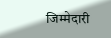जिम्मेदारी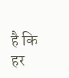है कि हर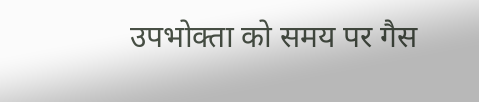उपभोक्ता को समय पर गैस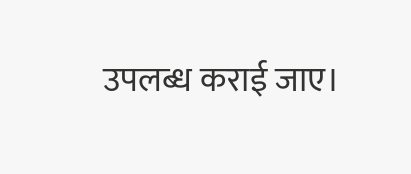उपलब्ध कराई जाए।